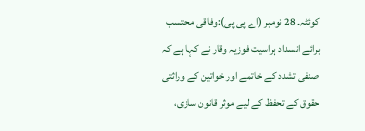کوئٹہ۔ 28 نومبر (اے پی پی):وفاقی محتسب برائے انسداد ہراسیت فوزیہ وقار نے کہا ہے کہ صنفی تشدد کے خاتمے اور خواتین کے وراثتی حقوق کے تحفظ کے لیے موثر قانون سازی،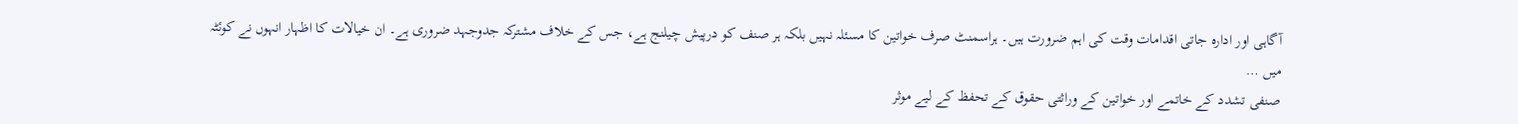آگاہی اور ادارہ جاتی اقدامات وقت کی اہم ضرورت ہیں۔ ہراسمنٹ صرف خواتین کا مسئلہ نہیں بلکہ ہر صنف کو درپیش چیلنج ہے، جس کے خلاف مشترکہ جدوجہد ضروری ہے۔ ان خیالات کا اظہار انہوں نے کوئٹہ میں …
صنفی تشدد کے خاتمے اور خواتین کے وراثتی حقوق کے تحفظ کے لیے موثر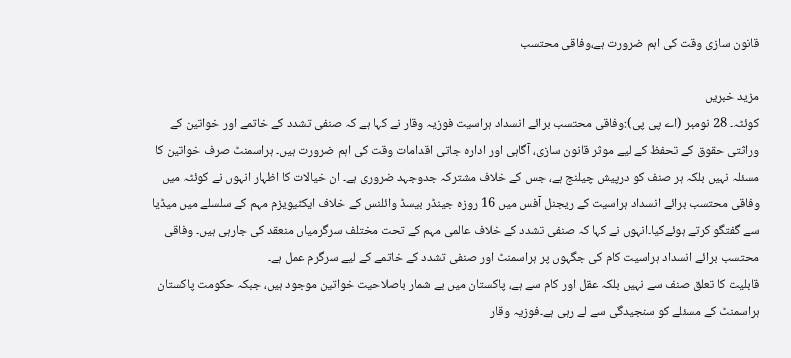قانون سازی وقت کی اہم ضرورت ہے،وفاقی محتسب

مزید خبریں
کوئٹہ۔ 28 نومبر (اے پی پی):وفاقی محتسب برائے انسداد ہراسیت فوزیہ وقار نے کہا ہے کہ صنفی تشدد کے خاتمے اور خواتین کے وراثتی حقوق کے تحفظ کے لیے موثر قانون سازی، آگاہی اور ادارہ جاتی اقدامات وقت کی اہم ضرورت ہیں۔ ہراسمنٹ صرف خواتین کا مسئلہ نہیں بلکہ ہر صنف کو درپیش چیلنج ہے، جس کے خلاف مشترکہ جدوجہد ضروری ہے۔ ان خیالات کا اظہار انہوں نے کوئٹہ میں وفاقی محتسب برائے انسداد ہراسیت کے ریجنل آفس میں 16 روزہ جینڈر بیسڈ وائلنس کے خلاف ایکٹیویزم مہم کے سلسلے میں میڈیا سے گفتگو کرتے ہوئےکیا۔انہوں نے کہا کہ صنفی تشدد کے خلاف عالمی مہم کے تحت مختلف سرگرمیاں منعقد کی جارہی ہیں۔ وفاقی محتسب برائے انسداد ہراسیت کام کی جگہوں پر ہراسمنٹ اور صنفی تشدد کے خاتمے کے لیے سرگرم عمل ہے۔
قابلیت کا تعلق صنف سے نہیں بلکہ عقل اور کام سے ہے، پاکستان میں بے شمار باصلاحیت خواتین موجود ہیں، جبکہ حکومت پاکستان ہراسمنٹ کے مسئلے کو سنجیدگی سے لے رہی ہے۔فوزیہ وقار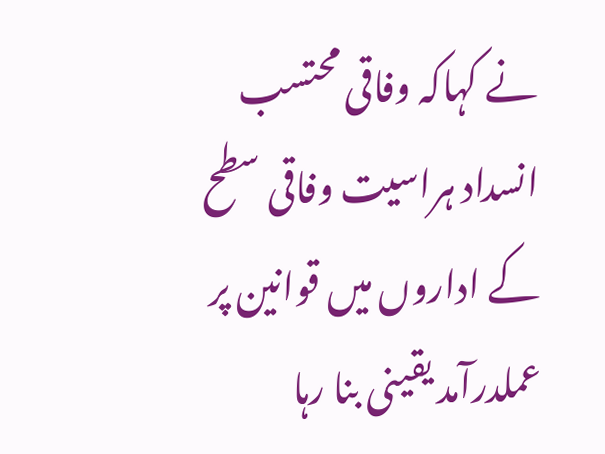نے کہاکہ وفاقی محتسب انسداد ہراسیت وفاقی سطح کے اداروں میں قوانین پر عملدرآمد یقینی بنا رہا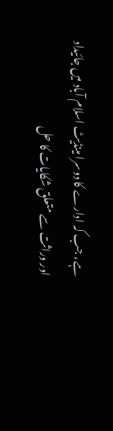ہے، جب کہ ادارے کا دوسرا مینڈیٹ اسلام آباد میں جائیداد اور وراثت سے متعلق شکایات کا حل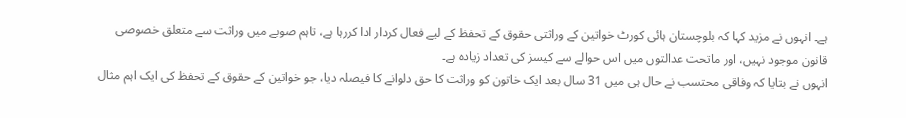ہے۔ انہوں نے مزید کہا کہ بلوچستان ہائی کورٹ خواتین کے وراثتی حقوق کے تحفظ کے لیے فعال کردار ادا کررہا ہے، تاہم صوبے میں وراثت سے متعلق خصوصی قانون موجود نہیں، اور ماتحت عدالتوں میں اس حوالے سے کیسز کی تعداد زیادہ ہے۔
انہوں نے بتایا کہ وفاقی محتسب نے حال ہی میں 31 سال بعد ایک خاتون کو وراثت کا حق دلوانے کا فیصلہ دیا، جو خواتین کے حقوق کے تحفظ کی ایک اہم مثال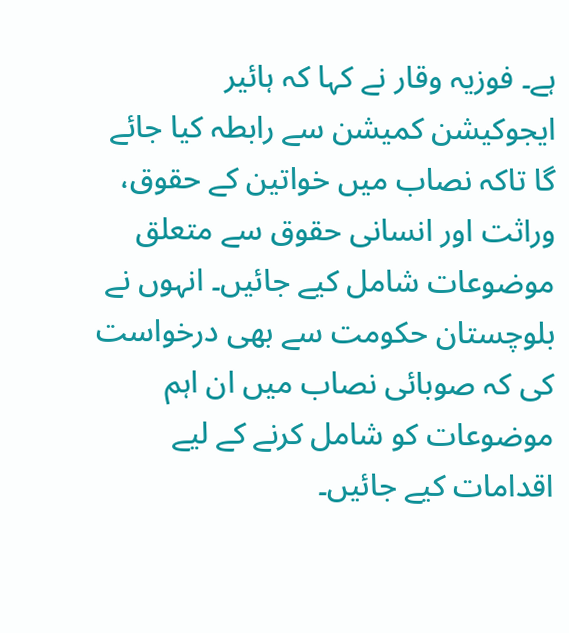ہے۔ فوزیہ وقار نے کہا کہ ہائیر ایجوکیشن کمیشن سے رابطہ کیا جائے گا تاکہ نصاب میں خواتین کے حقوق، وراثت اور انسانی حقوق سے متعلق موضوعات شامل کیے جائیں۔ انہوں نے بلوچستان حکومت سے بھی درخواست کی کہ صوبائی نصاب میں ان اہم موضوعات کو شامل کرنے کے لیے اقدامات کیے جائیں۔